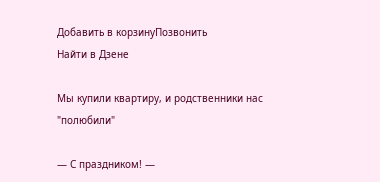Добавить в корзинуПозвонить
Найти в Дзене

Мы купили квартиру, и родственники нас "полюбили"

— С праздником! —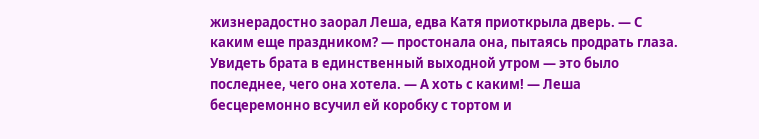жизнерадостно заорал Леша, едва Катя приоткрыла дверь. — С каким еще праздником? — простонала она, пытаясь продрать глаза. Увидеть брата в единственный выходной утром — это было последнее, чего она хотела. — А хоть с каким! — Леша бесцеремонно всучил ей коробку с тортом и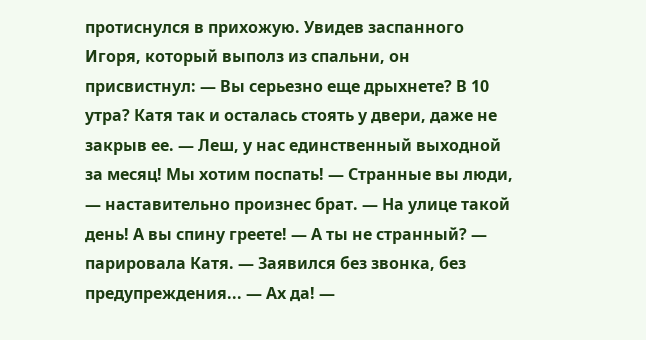протиснулся в прихожую. Увидев заспанного Игоря, который выполз из спальни, он присвистнул: — Вы серьезно еще дрыхнете? В 10 утра? Катя так и осталась стоять у двери, даже не закрыв ее. — Леш, у нас единственный выходной за месяц! Мы хотим поспать! — Странные вы люди, — наставительно произнес брат. — На улице такой день! А вы спину греете! — А ты не странный? — парировала Катя. — Заявился без звонка, без предупреждения... — Ах да! —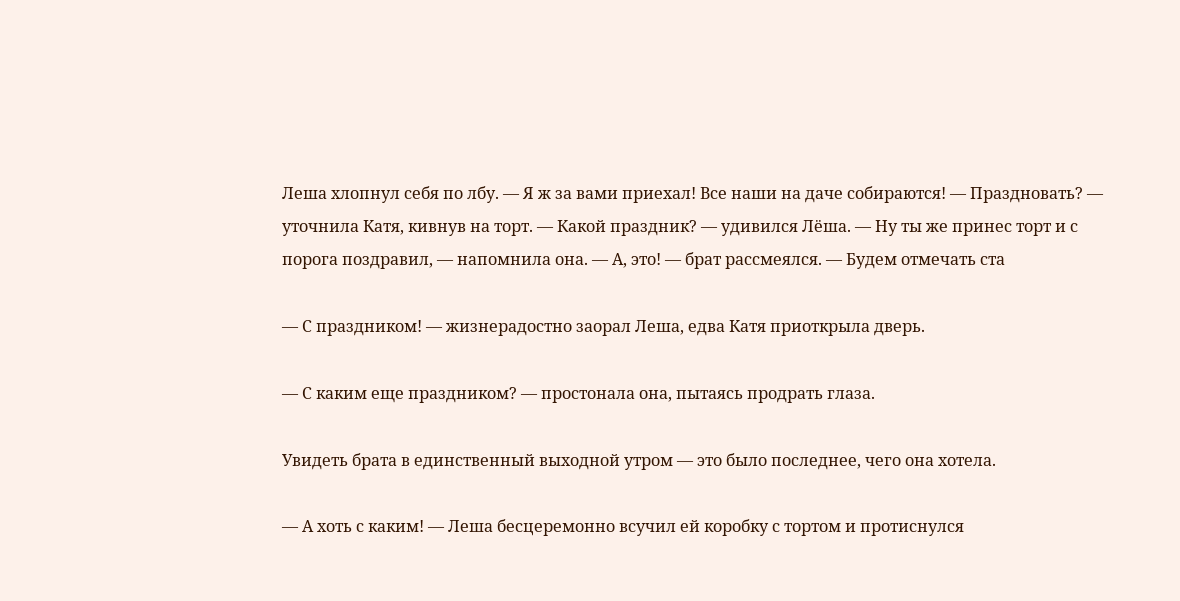Леша хлопнул себя по лбу. — Я ж за вами приехал! Все наши на даче собираются! — Праздновать? — уточнила Катя, кивнув на торт. — Какой праздник? — удивился Лёша. — Ну ты же принес торт и с порога поздравил, — напомнила она. — А, это! — брат рассмеялся. — Будем отмечать ста

— С праздником! — жизнерадостно заорал Леша, едва Катя приоткрыла дверь.

— С каким еще праздником? — простонала она, пытаясь продрать глаза.

Увидеть брата в единственный выходной утром — это было последнее, чего она хотела.

— А хоть с каким! — Леша бесцеремонно всучил ей коробку с тортом и протиснулся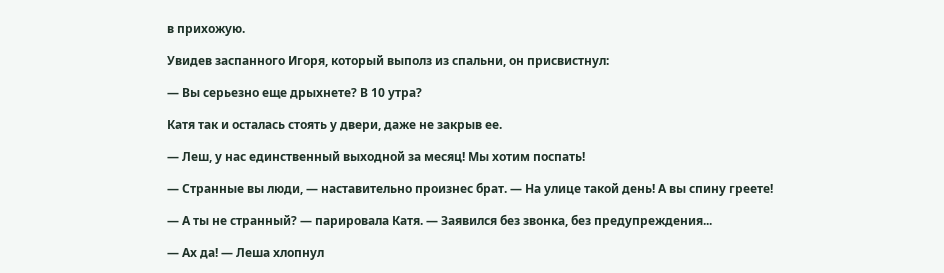в прихожую.

Увидев заспанного Игоря, который выполз из спальни, он присвистнул:

— Вы серьезно еще дрыхнете? В 10 утра?

Катя так и осталась стоять у двери, даже не закрыв ее.

— Леш, у нас единственный выходной за месяц! Мы хотим поспать!

— Странные вы люди, — наставительно произнес брат. — На улице такой день! А вы спину греете!

— А ты не странный? — парировала Катя. — Заявился без звонка, без предупреждения...

— Ах да! — Леша хлопнул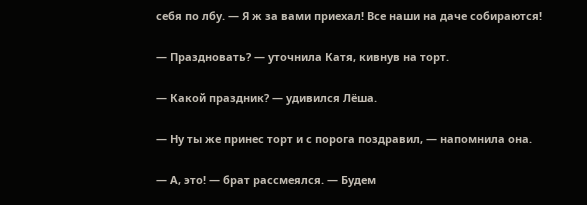себя по лбу. — Я ж за вами приехал! Все наши на даче собираются!

— Праздновать? — уточнила Катя, кивнув на торт.

— Какой праздник? — удивился Лёша.

— Ну ты же принес торт и с порога поздравил, — напомнила она.

— А, это! — брат рассмеялся. — Будем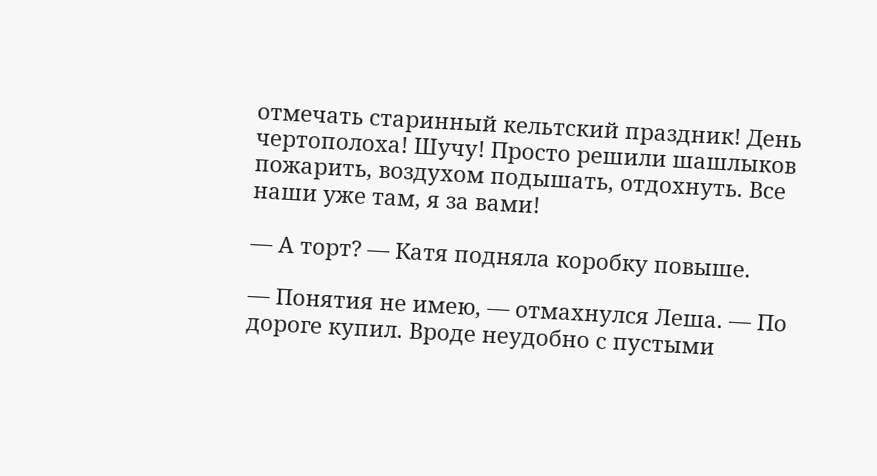отмечать старинный кельтский праздник! День чертополоха! Шучу! Просто решили шашлыков пожарить, воздухом подышать, отдохнуть. Все наши уже там, я за вами!

— А торт? — Катя подняла коробку повыше.

— Понятия не имею, — отмахнулся Леша. — По дороге купил. Вроде неудобно с пустыми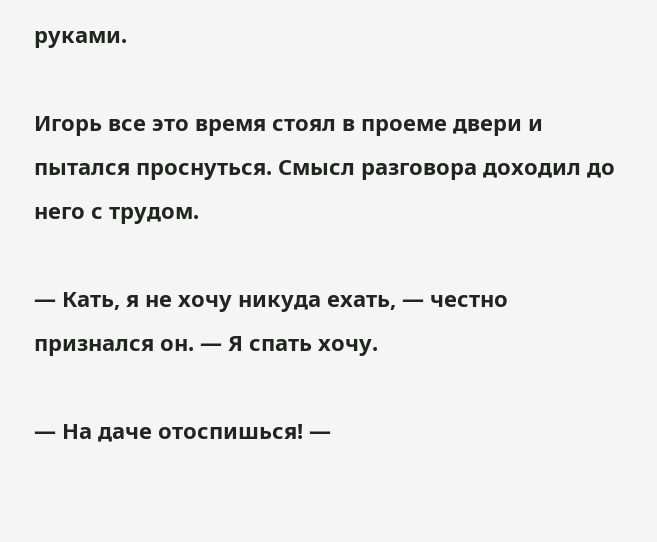руками.

Игорь все это время стоял в проеме двери и пытался проснуться. Смысл разговора доходил до него с трудом.

— Кать, я не хочу никуда ехать, — честно признался он. — Я спать хочу.

— На даче отоспишься! —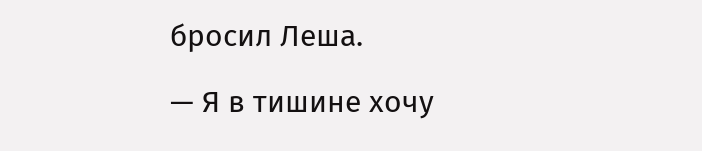бросил Леша.

— Я в тишине хочу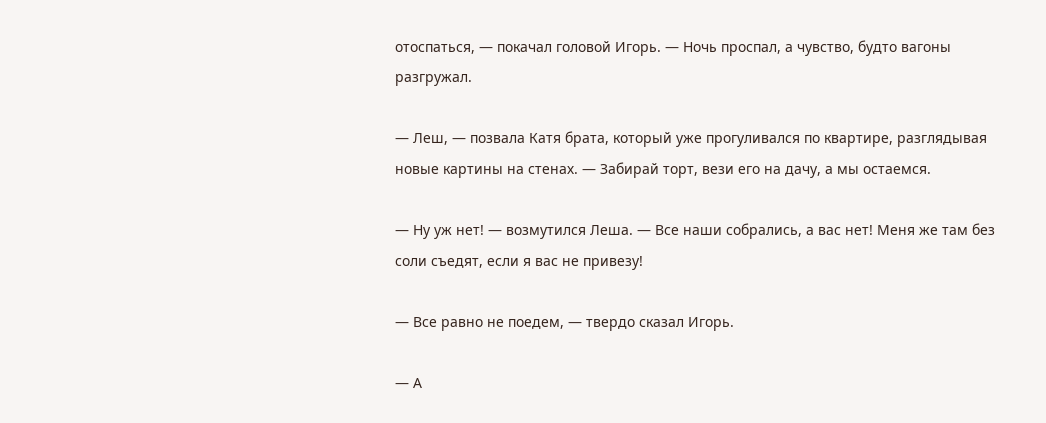отоспаться, — покачал головой Игорь. — Ночь проспал, а чувство, будто вагоны разгружал.

— Леш, — позвала Катя брата, который уже прогуливался по квартире, разглядывая новые картины на стенах. — Забирай торт, вези его на дачу, а мы остаемся.

— Ну уж нет! — возмутился Леша. — Все наши собрались, а вас нет! Меня же там без соли съедят, если я вас не привезу!

— Все равно не поедем, — твердо сказал Игорь.

— А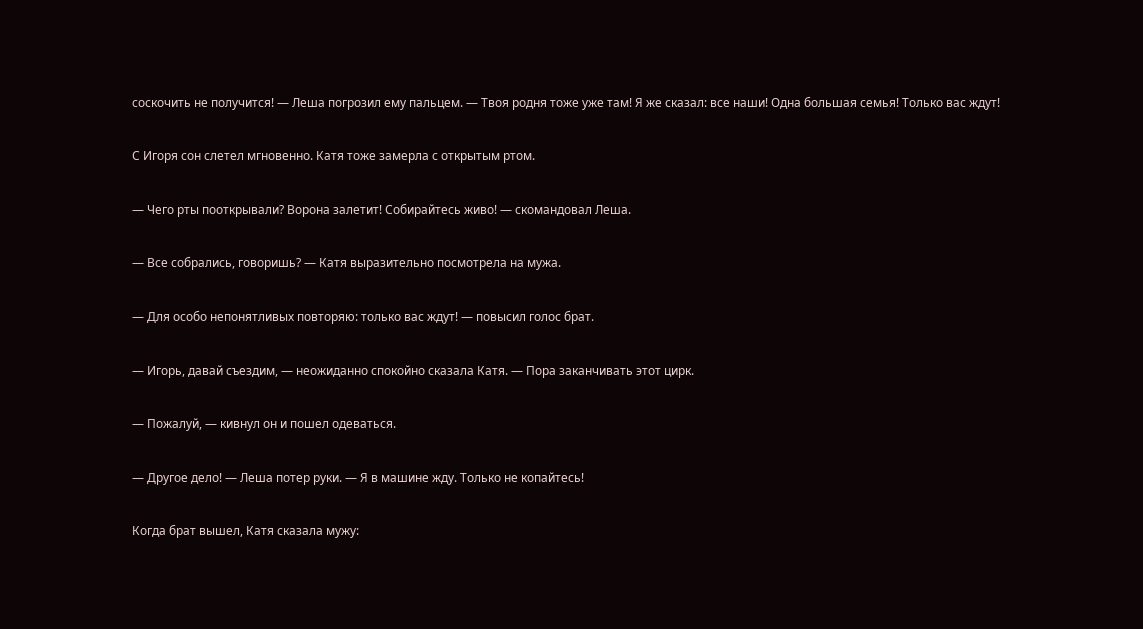соскочить не получится! — Леша погрозил ему пальцем. — Твоя родня тоже уже там! Я же сказал: все наши! Одна большая семья! Только вас ждут!

С Игоря сон слетел мгновенно. Катя тоже замерла с открытым ртом.

— Чего рты пооткрывали? Ворона залетит! Собирайтесь живо! — скомандовал Леша.

— Все собрались, говоришь? — Катя выразительно посмотрела на мужа.

— Для особо непонятливых повторяю: только вас ждут! — повысил голос брат.

— Игорь, давай съездим, — неожиданно спокойно сказала Катя. — Пора заканчивать этот цирк.

— Пожалуй, — кивнул он и пошел одеваться.

— Другое дело! — Леша потер руки. — Я в машине жду. Только не копайтесь!

Когда брат вышел, Катя сказала мужу: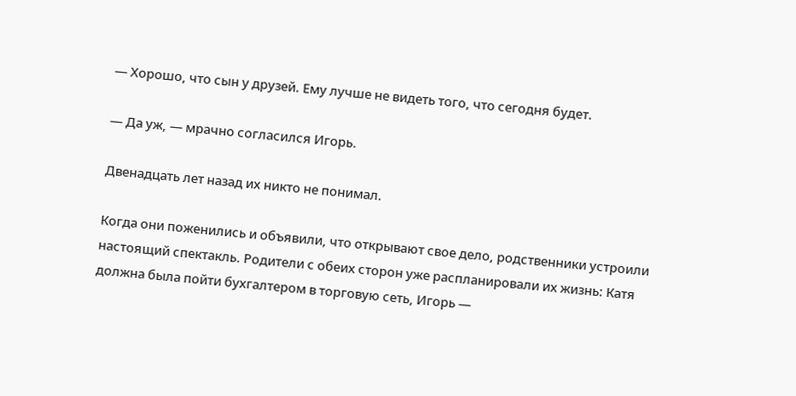— Хорошо, что сын у друзей. Ему лучше не видеть того, что сегодня будет.

— Да уж, — мрачно согласился Игорь.

Двенадцать лет назад их никто не понимал.

Когда они поженились и объявили, что открывают свое дело, родственники устроили настоящий спектакль. Родители с обеих сторон уже распланировали их жизнь: Катя должна была пойти бухгалтером в торговую сеть, Игорь —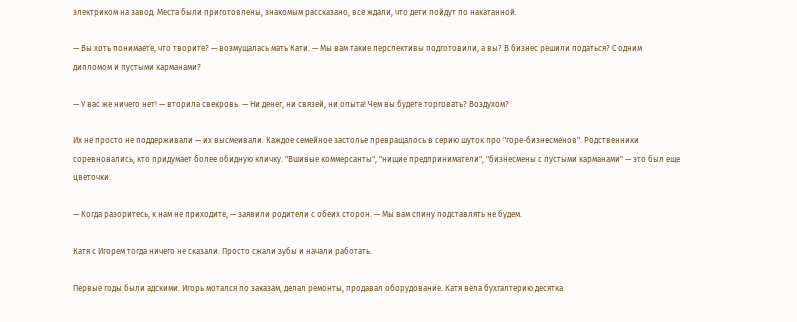электриком на завод. Места были приготовлены, знакомым рассказано, все ждали, что дети пойдут по накатанной.

— Вы хоть понимаете, что творите? — возмущалась мать Кати. — Мы вам такие перспективы подготовили, а вы? В бизнес решили податься? С одним дипломом и пустыми карманами?

— У вас же ничего нет! — вторила свекровь. — Ни денег, ни связей, ни опыта! Чем вы будете торговать? Воздухом?

Их не просто не поддерживали — их высмеивали. Каждое семейное застолье превращалось в серию шуток про "горе-бизнесменов". Родственники соревновались, кто придумает более обидную кличку. "Вшивые коммерсанты", "нищие предприниматели", "бизнесмены с пустыми карманами" — это был еще цветочки.

— Когда разоритесь, к нам не приходите, — заявили родители с обеих сторон. — Мы вам спину подставлять не будем.

Катя с Игорем тогда ничего не сказали. Просто сжали зубы и начали работать.

Первые годы были адскими. Игорь мотался по заказам, делал ремонты, продавал оборудование. Катя вела бухгалтерию десятка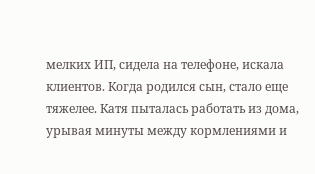мелких ИП, сидела на телефоне, искала клиентов. Когда родился сын, стало еще тяжелее. Катя пыталась работать из дома, урывая минуты между кормлениями и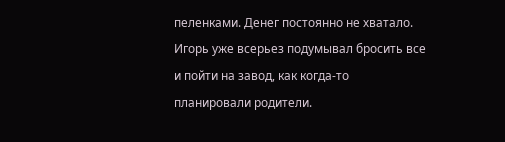пеленками. Денег постоянно не хватало. Игорь уже всерьез подумывал бросить все и пойти на завод, как когда-то планировали родители.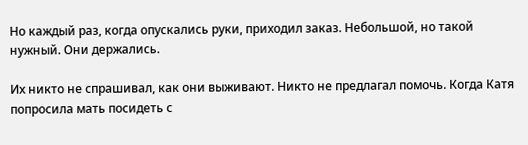Но каждый раз, когда опускались руки, приходил заказ. Небольшой, но такой нужный. Они держались.

Их никто не спрашивал, как они выживают. Никто не предлагал помочь. Когда Катя попросила мать посидеть с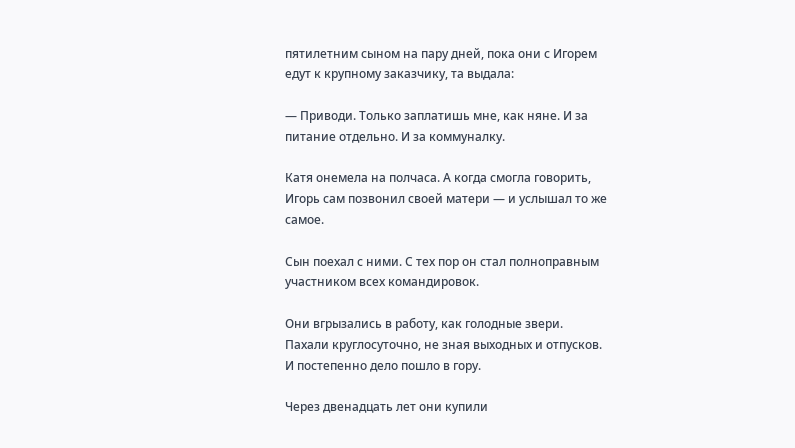пятилетним сыном на пару дней, пока они с Игорем едут к крупному заказчику, та выдала:

— Приводи. Только заплатишь мне, как няне. И за питание отдельно. И за коммуналку.

Катя онемела на полчаса. А когда смогла говорить, Игорь сам позвонил своей матери — и услышал то же самое.

Сын поехал с ними. С тех пор он стал полноправным участником всех командировок.

Они вгрызались в работу, как голодные звери. Пахали круглосуточно, не зная выходных и отпусков. И постепенно дело пошло в гору.

Через двенадцать лет они купили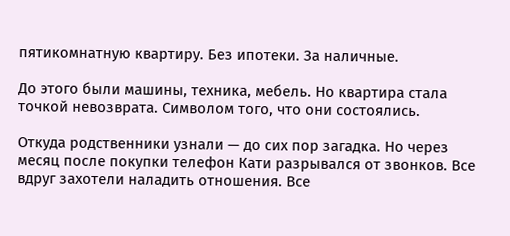пятикомнатную квартиру. Без ипотеки. За наличные.

До этого были машины, техника, мебель. Но квартира стала точкой невозврата. Символом того, что они состоялись.

Откуда родственники узнали — до сих пор загадка. Но через месяц после покупки телефон Кати разрывался от звонков. Все вдруг захотели наладить отношения. Все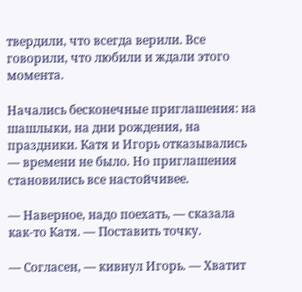твердили, что всегда верили. Все говорили, что любили и ждали этого момента.

Начались бесконечные приглашения: на шашлыки, на дни рождения, на праздники. Катя и Игорь отказывались — времени не было. Но приглашения становились все настойчивее.

— Наверное, надо поехать, — сказала как-то Катя. — Поставить точку.

— Согласен, — кивнул Игорь. — Хватит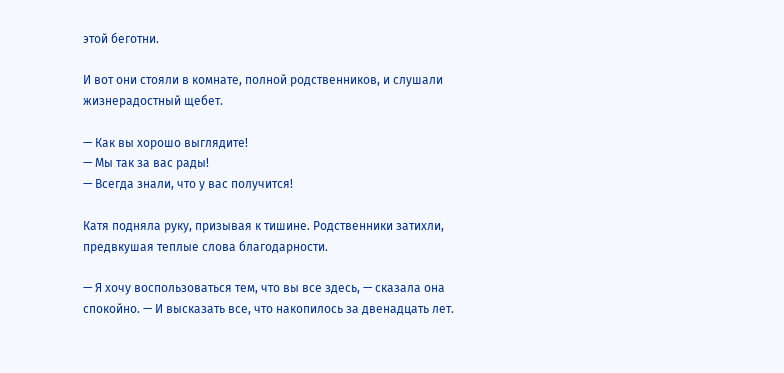этой беготни.

И вот они стояли в комнате, полной родственников, и слушали жизнерадостный щебет.

— Как вы хорошо выглядите!
— Мы так за вас рады!
— Всегда знали, что у вас получится!

Катя подняла руку, призывая к тишине. Родственники затихли, предвкушая теплые слова благодарности.

— Я хочу воспользоваться тем, что вы все здесь, — сказала она спокойно. — И высказать все, что накопилось за двенадцать лет.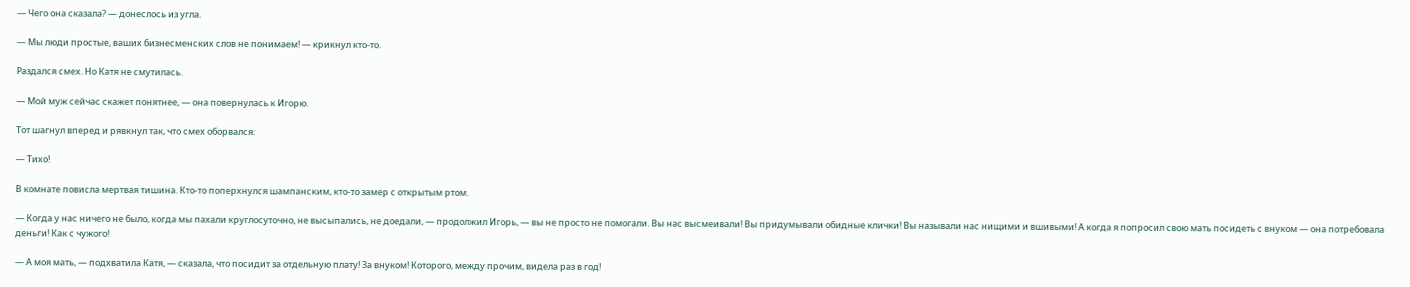— Чего она сказала? — донеслось из угла.

— Мы люди простые, ваших бизнесменских слов не понимаем! — крикнул кто-то.

Раздался смех. Но Катя не смутилась.

— Мой муж сейчас скажет понятнее, — она повернулась к Игорю.

Тот шагнул вперед и рявкнул так, что смех оборвался:

— Тихо!

В комнате повисла мертвая тишина. Кто-то поперхнулся шампанским, кто-то замер с открытым ртом.

— Когда у нас ничего не было, когда мы пахали круглосуточно, не высыпались, не доедали, — продолжил Игорь, — вы не просто не помогали. Вы нас высмеивали! Вы придумывали обидные клички! Вы называли нас нищими и вшивыми! А когда я попросил свою мать посидеть с внуком — она потребовала деньги! Как с чужого!

— А моя мать, — подхватила Катя, — сказала, что посидит за отдельную плату! За внуком! Которого, между прочим, видела раз в год!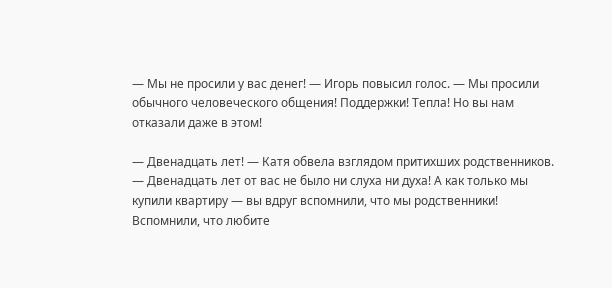— Мы не просили у вас денег! — Игорь повысил голос. — Мы просили обычного человеческого общения! Поддержки! Тепла! Но вы нам отказали даже в этом!

— Двенадцать лет! — Катя обвела взглядом притихших родственников. — Двенадцать лет от вас не было ни слуха ни духа! А как только мы купили квартиру — вы вдруг вспомнили, что мы родственники! Вспомнили, что любите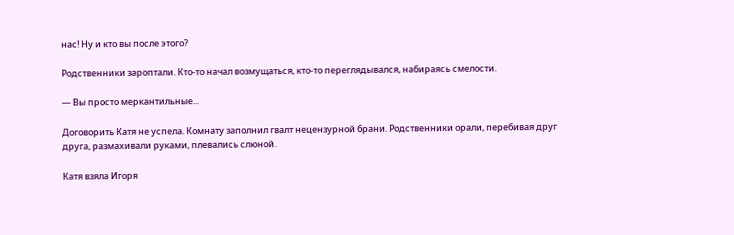нас! Ну и кто вы после этого?

Родственники зароптали. Кто-то начал возмущаться, кто-то переглядывался, набираясь смелости.

— Вы просто меркантильные...

Договорить Катя не успела. Комнату заполнил гвалт нецензурной брани. Родственники орали, перебивая друг друга, размахивали руками, плевались слюной.

Катя взяла Игоря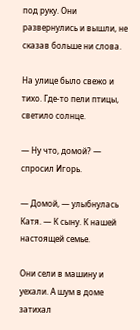под руку. Они развернулись и вышли, не сказав больше ни слова.

На улице было свежо и тихо. Где-то пели птицы, светило солнце.

— Ну что, домой? — спросил Игорь.

— Домой, — улыбнулась Катя. — К сыну. К нашей настоящей семье.

Они сели в машину и уехали. А шум в доме затихал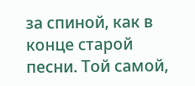за спиной, как в конце старой песни. Той самой,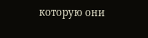которую они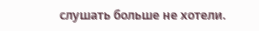слушать больше не хотели.